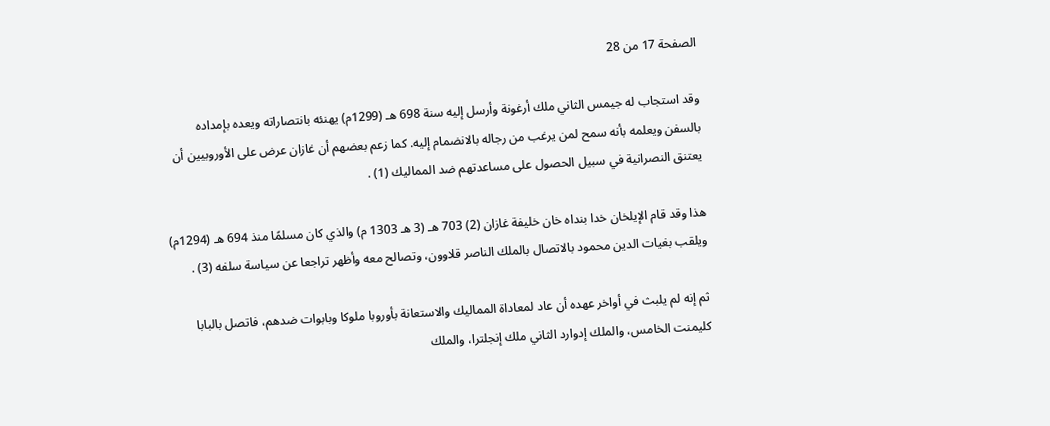الصفحة 17 من 28

وقد استجاب له جيمس الثاني ملك أرغونة وأرسل إليه سنة 698 هـ (1299م) يهنئه بانتصاراته ويعده بإمداده بالسفن ويعلمه بأنه سمح لمن يرغب من رجاله بالانضمام إليه. كما زعم بعضهم أن غازان عرض على الأوروبيين أن يعتنق النصرانية في سبيل الحصول على مساعدتهم ضد المماليك (1) .

هذا وقد قام الإيلخان خدا بنداه خان خليفة غازان (2) 703 هـ (3 هـ 1303 م) والذي كان مسلمًا منذ 694 هـ (1294م) ويلقب بغيات الدين محمود بالاتصال بالملك الناصر قلاوون، وتصالح معه وأظهر تراجعا عن سياسة سلفه (3) .

ثم إنه لم يلبث في أواخر عهده أن عاد لمعاداة المماليك والاستعانة بأوروبا ملوكا وبابوات ضدهم، فاتصل بالبابا كليمنت الخامس، والملك إدوارد الثاني ملك إنجلترا، والملك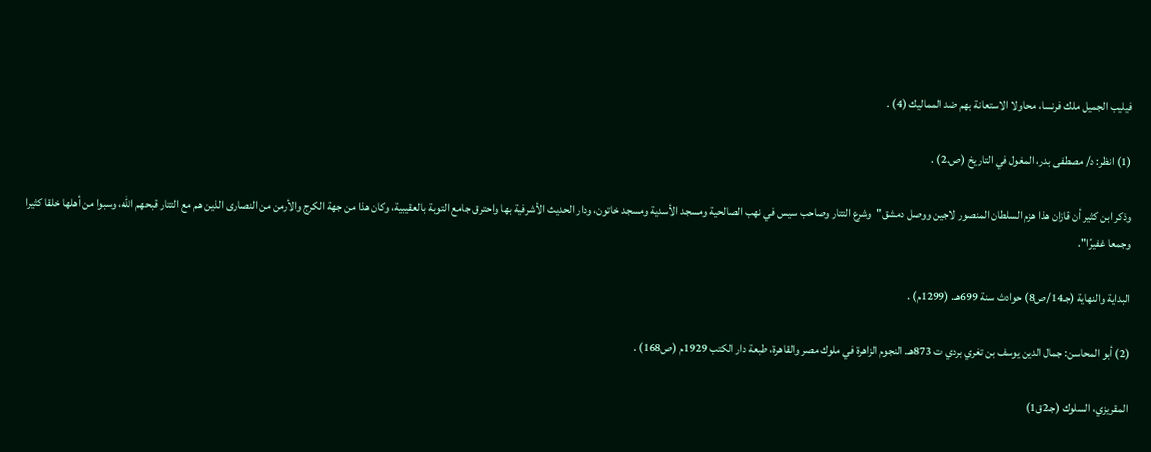فيليب الجميل ملك فرنسا، محاولا الاستعانة بهم ضد المماليك (4) .

(1) انظر: د/ مصطفى بدر، المغول في التاريخ (ص.2) .

وذكر ابن كثير أن قازان هذا هزم السلطان المنصور لاجين ووصل دمشق"وشرع التتار وصاحب سيس في نهب الصالحية ومسجد الأسدية ومسجد خاتون، ودار الحديث الأشرفية بها واحترق جامع التوبة بالعقيبية، وكان هذا من جهة الكرج والأرمن من النصارى الذين هم مع التتار قبحهم الله، وسبوا من أهلها خلقا كثيرا وجمعا غفيرًا".

البداية والنهاية (جـ14/ص8) حوادث سنة 699هـ. (1299م) .

(2) أبو المحاسن: جمال الدين يوسف بن تغري بردي ت 873هـ. النجوم الزاهرة في ملوك مصر والقاهرة، طبعة دار الكتب 1929م (ص168) .

المقريزي، السلوك (جـ2ق1)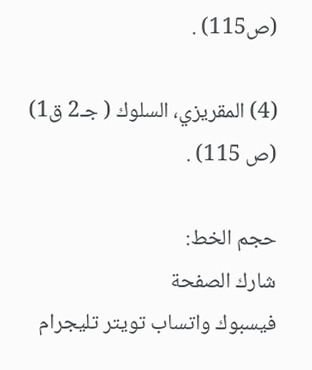(ص115) .

(4) المقريزي، السلوك ( جـ2 ق1) (ص 115) .

حجم الخط:
شارك الصفحة
فيسبوك واتساب تويتر تليجرام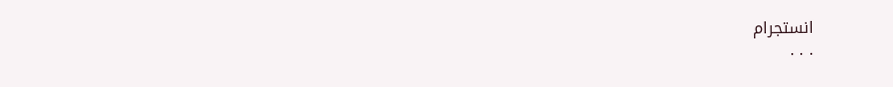انستجرام
. . .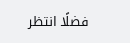فضلًا انتظر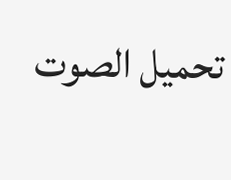تحميل الصوت